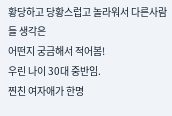황당하고 당황스럽고 놀라워서 다른사람들 생각은
어떤지 궁금해서 적어봄!
우린 나이 30대 중반임.
찐친 여자애가 한명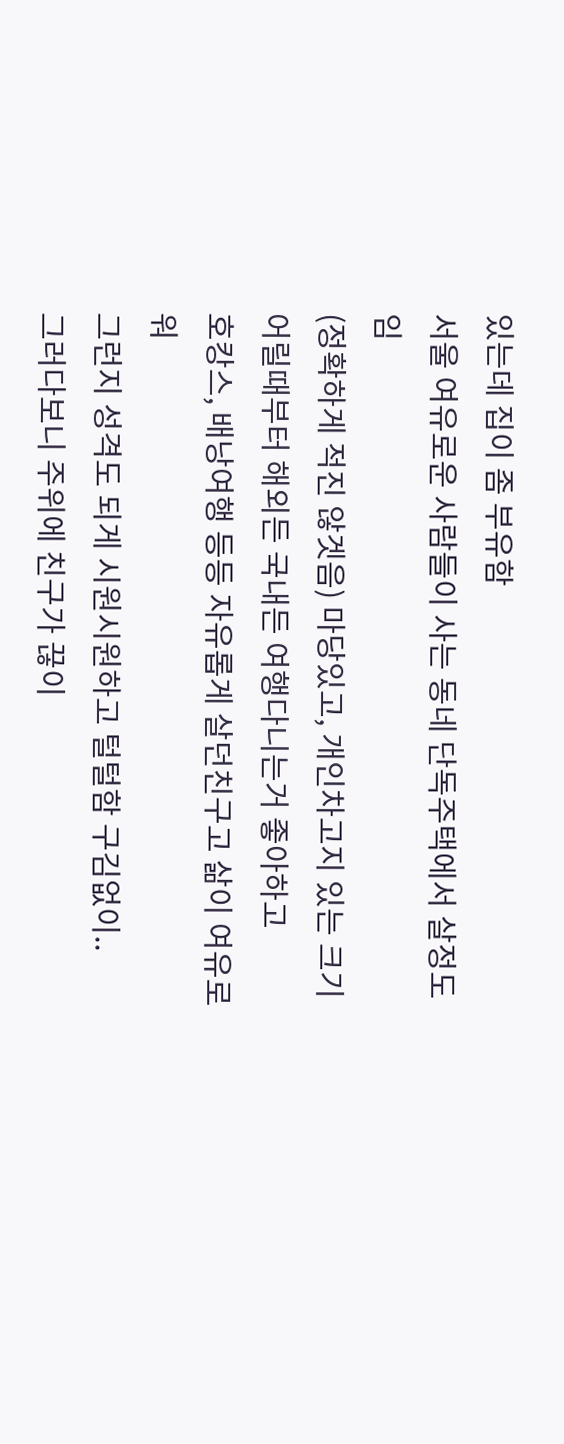있는데 집이 좀 부유함
서울 여유로운 사람들이 사는 동네 단독주택에서 살정도임
(정확하게 적진 않겟음) 마당있고, 개인차고지 있는 크기
어릴때부터 해외든 국내든 여행다니는거 좋아하고
호캉스, 배낭여행 등등 자유롭게 살던친구고 삶이 여유로워
그런지 성격도 되게 시원시원하고 털털함 구김없이..
그러다보니 주위에 친구가 끊이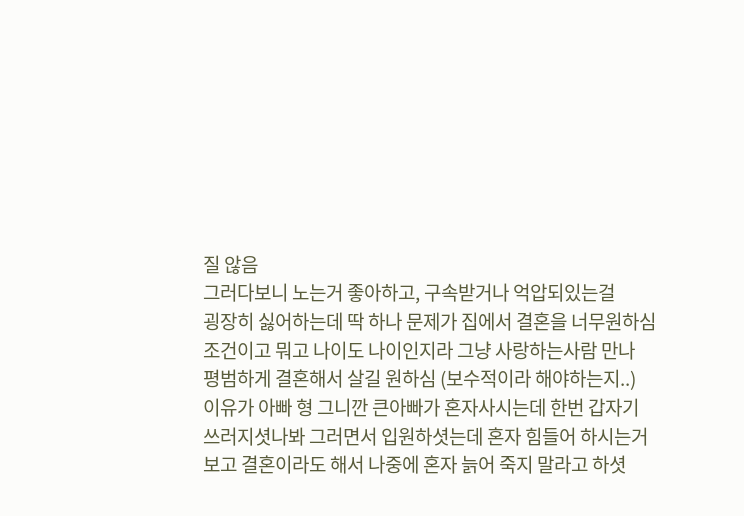질 않음
그러다보니 노는거 좋아하고, 구속받거나 억압되있는걸
굉장히 싫어하는데 딱 하나 문제가 집에서 결혼을 너무원하심
조건이고 뭐고 나이도 나이인지라 그냥 사랑하는사람 만나
평범하게 결혼해서 살길 원하심 (보수적이라 해야하는지..)
이유가 아빠 형 그니깐 큰아빠가 혼자사시는데 한번 갑자기
쓰러지셧나봐 그러면서 입원하셧는데 혼자 힘들어 하시는거
보고 결혼이라도 해서 나중에 혼자 늙어 죽지 말라고 하셧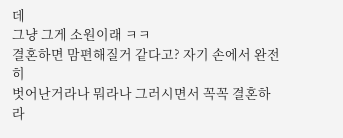데
그냥 그게 소원이래 ㅋㅋ
결혼하면 맘편해질거 같다고? 자기 손에서 완전히
벗어난거라나 뭐라나 그러시면서 꼭꼭 결혼하라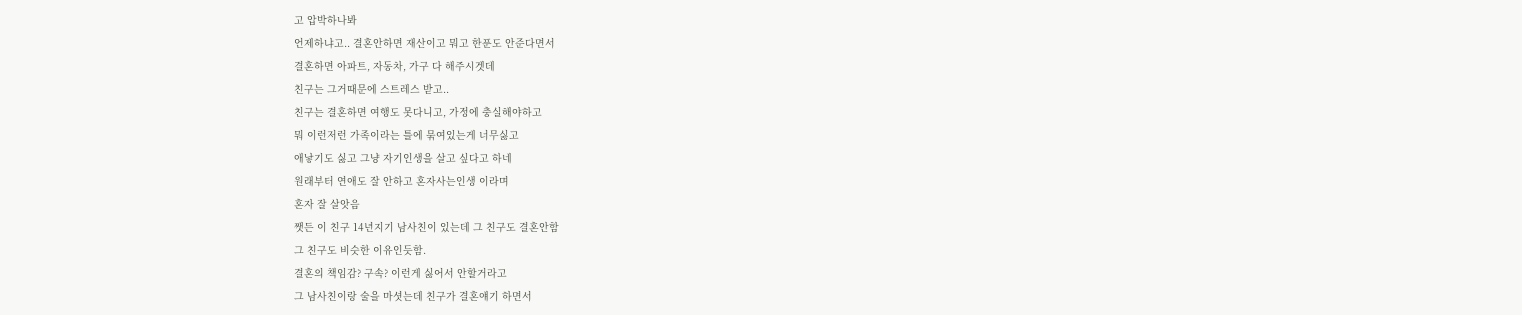고 압박하나봐
언제하냐고.. 결혼안하면 재산이고 뭐고 한푼도 안준다면서
결혼하면 아파트, 자동차, 가구 다 해주시겟데
친구는 그거때문에 스트레스 받고..
친구는 결혼하면 여행도 못다니고, 가정에 충실해야하고
뭐 이런저런 가족이라는 틀에 묶여있는게 너무싫고
애낳기도 싫고 그냥 자기인생을 살고 싶다고 하네
원래부터 연애도 잘 안하고 혼자사는인생 이라며
혼자 잘 살앗음
쨋든 이 친구 14년지기 남사친이 있는데 그 친구도 결혼안함
그 친구도 비슷한 이유인듯함.
결혼의 책임감? 구속? 이런게 싫어서 안할거라고
그 남사친이랑 술을 마셧는데 친구가 결혼얘기 하면서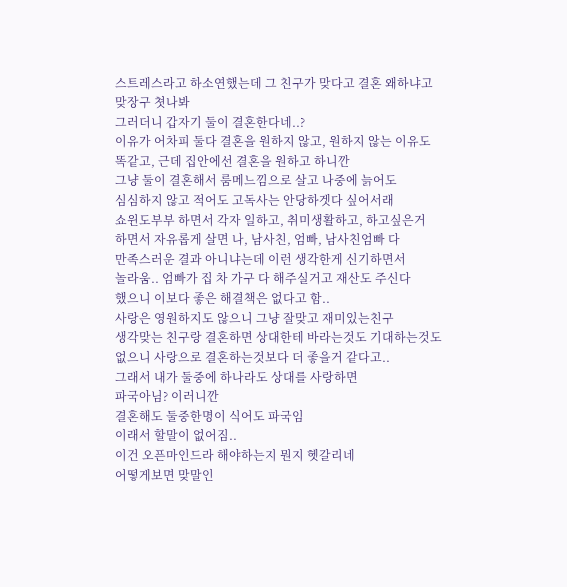스트레스라고 하소연했는데 그 친구가 맞다고 결혼 왜하냐고
맞장구 쳣나봐
그러더니 갑자기 둘이 결혼한다네..?
이유가 어차피 둘다 결혼을 원하지 않고, 원하지 않는 이유도
똑같고, 근데 집안에선 결혼을 원하고 하니깐
그냥 둘이 결혼해서 룸메느낌으로 살고 나중에 늙어도
심심하지 않고 적어도 고독사는 안당하겟다 싶어서래
쇼윈도부부 하면서 각자 일하고, 취미생활하고, 하고싶은거
하면서 자유롭게 살면 나, 남사친, 엄빠, 남사친엄빠 다
만족스러운 결과 아니냐는데 이런 생각한게 신기하면서
놀라움.. 엄빠가 집 차 가구 다 해주실거고 재산도 주신다
했으니 이보다 좋은 해결책은 없다고 함..
사랑은 영원하지도 않으니 그냥 잘맞고 재미있는친구
생각맞는 친구랑 결혼하면 상대한테 바라는것도 기대하는것도
없으니 사랑으로 결혼하는것보다 더 좋을거 같다고..
그래서 내가 둘중에 하나라도 상대를 사랑하면
파국아님? 이러니깐
결혼해도 둘중한명이 식어도 파국임
이래서 할말이 없어짐..
이건 오픈마인드라 해야하는지 뭔지 헷갈리네
어떻게보면 맞말인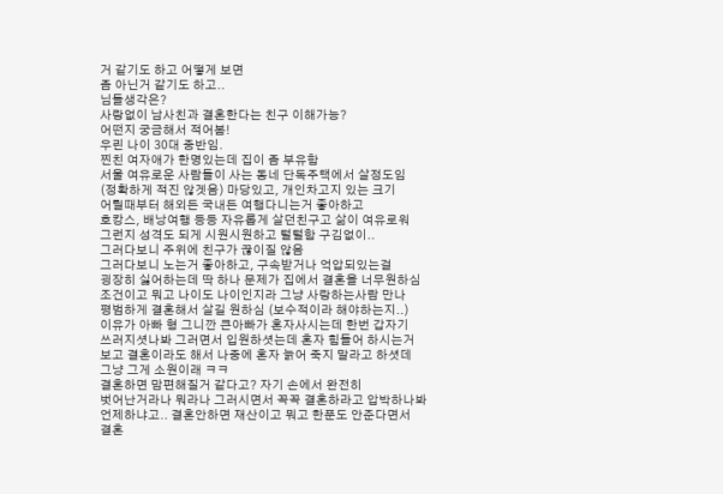거 같기도 하고 어떻게 보면
좀 아닌거 같기도 하고..
님들생각은?
사랑없이 남사친과 결혼한다는 친구 이해가능?
어떤지 궁금해서 적어봄!
우린 나이 30대 중반임.
찐친 여자애가 한명있는데 집이 좀 부유함
서울 여유로운 사람들이 사는 동네 단독주택에서 살정도임
(정확하게 적진 않겟음) 마당있고, 개인차고지 있는 크기
어릴때부터 해외든 국내든 여행다니는거 좋아하고
호캉스, 배낭여행 등등 자유롭게 살던친구고 삶이 여유로워
그런지 성격도 되게 시원시원하고 털털함 구김없이..
그러다보니 주위에 친구가 끊이질 않음
그러다보니 노는거 좋아하고, 구속받거나 억압되있는걸
굉장히 싫어하는데 딱 하나 문제가 집에서 결혼을 너무원하심
조건이고 뭐고 나이도 나이인지라 그냥 사랑하는사람 만나
평범하게 결혼해서 살길 원하심 (보수적이라 해야하는지..)
이유가 아빠 형 그니깐 큰아빠가 혼자사시는데 한번 갑자기
쓰러지셧나봐 그러면서 입원하셧는데 혼자 힘들어 하시는거
보고 결혼이라도 해서 나중에 혼자 늙어 죽지 말라고 하셧데
그냥 그게 소원이래 ㅋㅋ
결혼하면 맘편해질거 같다고? 자기 손에서 완전히
벗어난거라나 뭐라나 그러시면서 꼭꼭 결혼하라고 압박하나봐
언제하냐고.. 결혼안하면 재산이고 뭐고 한푼도 안준다면서
결혼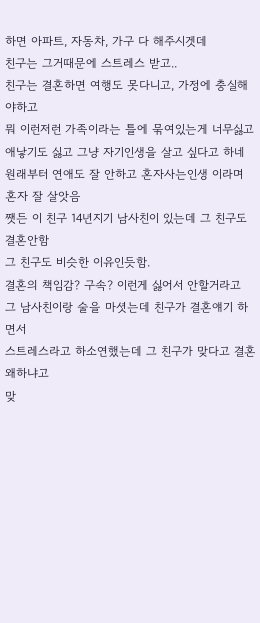하면 아파트, 자동차, 가구 다 해주시겟데
친구는 그거때문에 스트레스 받고..
친구는 결혼하면 여행도 못다니고, 가정에 충실해야하고
뭐 이런저런 가족이라는 틀에 묶여있는게 너무싫고
애낳기도 싫고 그냥 자기인생을 살고 싶다고 하네
원래부터 연애도 잘 안하고 혼자사는인생 이라며
혼자 잘 살앗음
쨋든 이 친구 14년지기 남사친이 있는데 그 친구도 결혼안함
그 친구도 비슷한 이유인듯함.
결혼의 책임감? 구속? 이런게 싫어서 안할거라고
그 남사친이랑 술을 마셧는데 친구가 결혼얘기 하면서
스트레스라고 하소연했는데 그 친구가 맞다고 결혼 왜하냐고
맞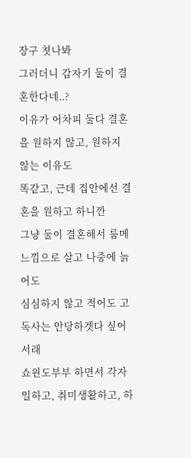장구 쳣나봐
그러더니 갑자기 둘이 결혼한다네..?
이유가 어차피 둘다 결혼을 원하지 않고, 원하지 않는 이유도
똑같고, 근데 집안에선 결혼을 원하고 하니깐
그냥 둘이 결혼해서 룸메느낌으로 살고 나중에 늙어도
심심하지 않고 적어도 고독사는 안당하겟다 싶어서래
쇼윈도부부 하면서 각자 일하고, 취미생활하고, 하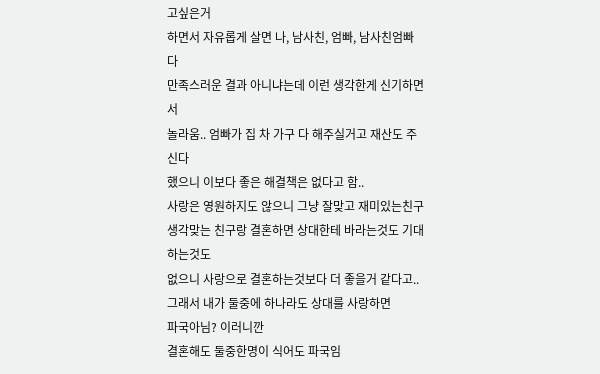고싶은거
하면서 자유롭게 살면 나, 남사친, 엄빠, 남사친엄빠 다
만족스러운 결과 아니냐는데 이런 생각한게 신기하면서
놀라움.. 엄빠가 집 차 가구 다 해주실거고 재산도 주신다
했으니 이보다 좋은 해결책은 없다고 함..
사랑은 영원하지도 않으니 그냥 잘맞고 재미있는친구
생각맞는 친구랑 결혼하면 상대한테 바라는것도 기대하는것도
없으니 사랑으로 결혼하는것보다 더 좋을거 같다고..
그래서 내가 둘중에 하나라도 상대를 사랑하면
파국아님? 이러니깐
결혼해도 둘중한명이 식어도 파국임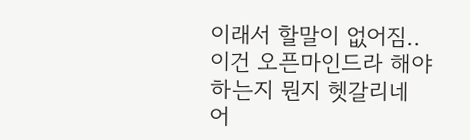이래서 할말이 없어짐..
이건 오픈마인드라 해야하는지 뭔지 헷갈리네
어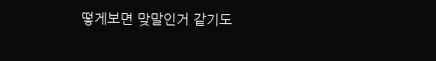떻게보면 맞말인거 같기도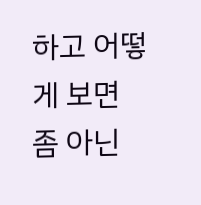하고 어떻게 보면
좀 아닌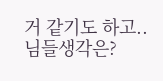거 같기도 하고..
님들생각은?